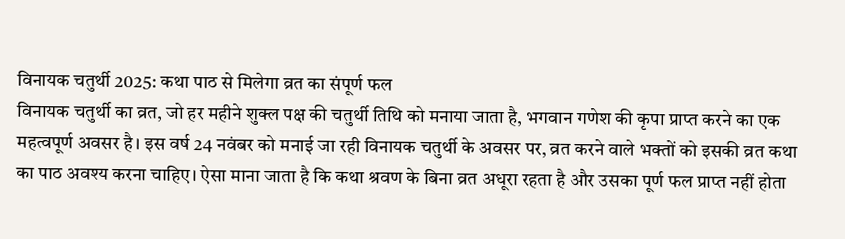विनायक चतुर्थी 2025: कथा पाठ से मिलेगा व्रत का संपूर्ण फल
विनायक चतुर्थी का व्रत, जो हर महीने शुक्ल पक्ष की चतुर्थी तिथि को मनाया जाता है, भगवान गणेश की कृपा प्राप्त करने का एक महत्वपूर्ण अवसर है। इस वर्ष 24 नवंबर को मनाई जा रही विनायक चतुर्थी के अवसर पर, व्रत करने वाले भक्तों को इसकी व्रत कथा का पाठ अवश्य करना चाहिए। ऐसा माना जाता है कि कथा श्रवण के बिना व्रत अधूरा रहता है और उसका पूर्ण फल प्राप्त नहीं होता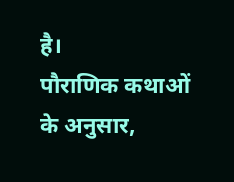है।
पौराणिक कथाओं के अनुसार,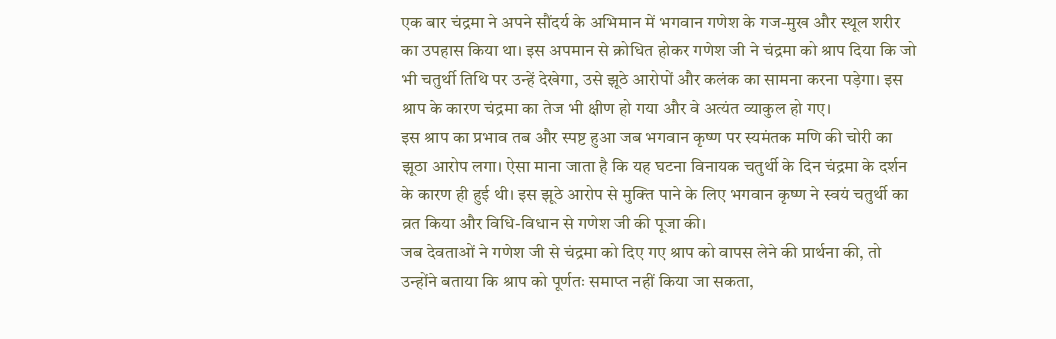एक बार चंद्रमा ने अपने सौंदर्य के अभिमान में भगवान गणेश के गज-मुख और स्थूल शरीर का उपहास किया था। इस अपमान से क्रोधित होकर गणेश जी ने चंद्रमा को श्राप दिया कि जो भी चतुर्थी तिथि पर उन्हें देखेगा, उसे झूठे आरोपों और कलंक का सामना करना पड़ेगा। इस श्राप के कारण चंद्रमा का तेज भी क्षीण हो गया और वे अत्यंत व्याकुल हो गए।
इस श्राप का प्रभाव तब और स्पष्ट हुआ जब भगवान कृष्ण पर स्यमंतक मणि की चोरी का झूठा आरोप लगा। ऐसा माना जाता है कि यह घटना विनायक चतुर्थी के दिन चंद्रमा के दर्शन के कारण ही हुई थी। इस झूठे आरोप से मुक्ति पाने के लिए भगवान कृष्ण ने स्वयं चतुर्थी का व्रत किया और विधि-विधान से गणेश जी की पूजा की।
जब देवताओं ने गणेश जी से चंद्रमा को दिए गए श्राप को वापस लेने की प्रार्थना की, तो उन्होंने बताया कि श्राप को पूर्णतः समाप्त नहीं किया जा सकता,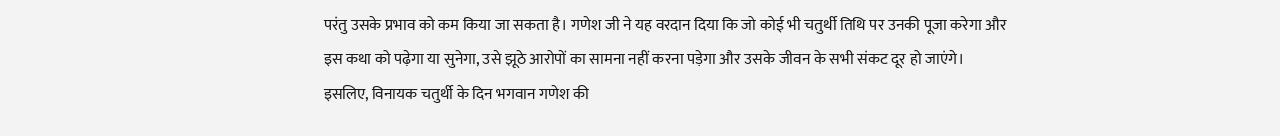परंतु उसके प्रभाव को कम किया जा सकता है। गणेश जी ने यह वरदान दिया कि जो कोई भी चतुर्थी तिथि पर उनकी पूजा करेगा और इस कथा को पढ़ेगा या सुनेगा, उसे झूठे आरोपों का सामना नहीं करना पड़ेगा और उसके जीवन के सभी संकट दूर हो जाएंगे।
इसलिए, विनायक चतुर्थी के दिन भगवान गणेश की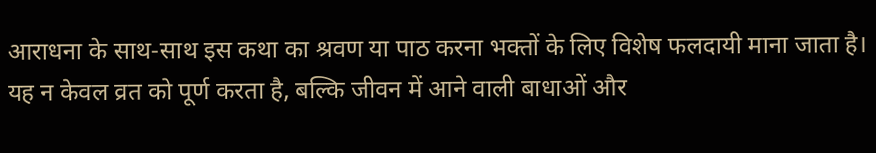आराधना के साथ-साथ इस कथा का श्रवण या पाठ करना भक्तों के लिए विशेष फलदायी माना जाता है। यह न केवल व्रत को पूर्ण करता है, बल्कि जीवन में आने वाली बाधाओं और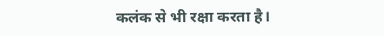कलंक से भी रक्षा करता है।